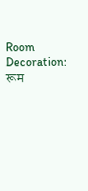Room Decoration: रूम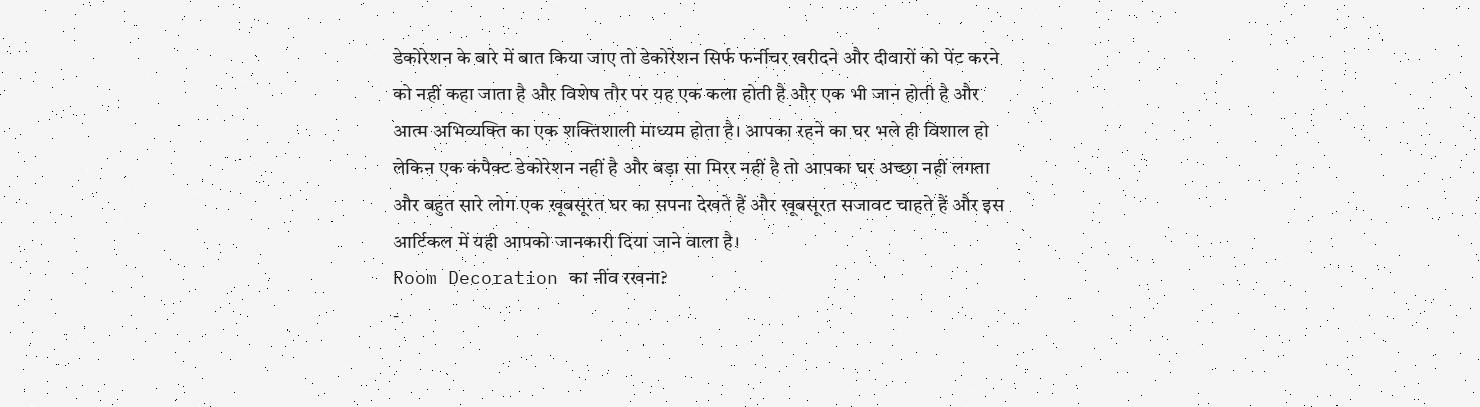डेकोरेशन के बारे में बात किया जाए तो डेकोरेशन सिर्फ फर्नीचर खरीदने और दीवारों को पेंट करने को नहीं कहा जाता है और विशेष तौर पर यह एक कला होती है और एक भी जान होती है और आत्म अभिव्यक्ति का एक शक्तिशाली माध्यम होता है। आपका रहने का घर भले ही विशाल हो लेकिन एक कंपैक्ट डेकोरेशन नहीं है और बड़ा सा मिरर नहीं है तो आपका घर अच्छा नहीं लगता और बहुत सारे लोग एक खूबसूरत घर का सपना देखते हैं और खूबसूरत सजावट चाहते हैं और इस आर्टिकल में यही आपको जानकारी दिया जाने वाला है।
Room Decoration का नींव रखना?
-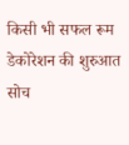किसी भी सफल रूम डेकोरेशन की शुरुआत सोच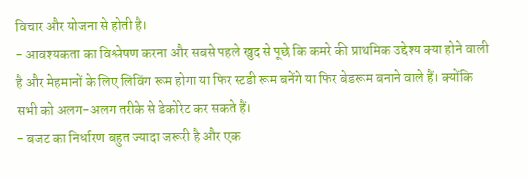विचार और योजना से होती है।
- आवश्यकता का विश्लेषण करना और सबसे पहले खुद से पूछे कि कमरे की प्राथमिक उद्देश्य क्या होने वाली है और मेहमानों के लिए लिविंग रूम होगा या फिर स्टडी रूम बनेंगे या फिर बेडरूम बनाने वाले हैं। क्योंकि सभी को अलग-अलग तरीके से डेकोरेट कर सकते हैं।
- बजट का निर्धारण बहुत ज्यादा जरूरी है और एक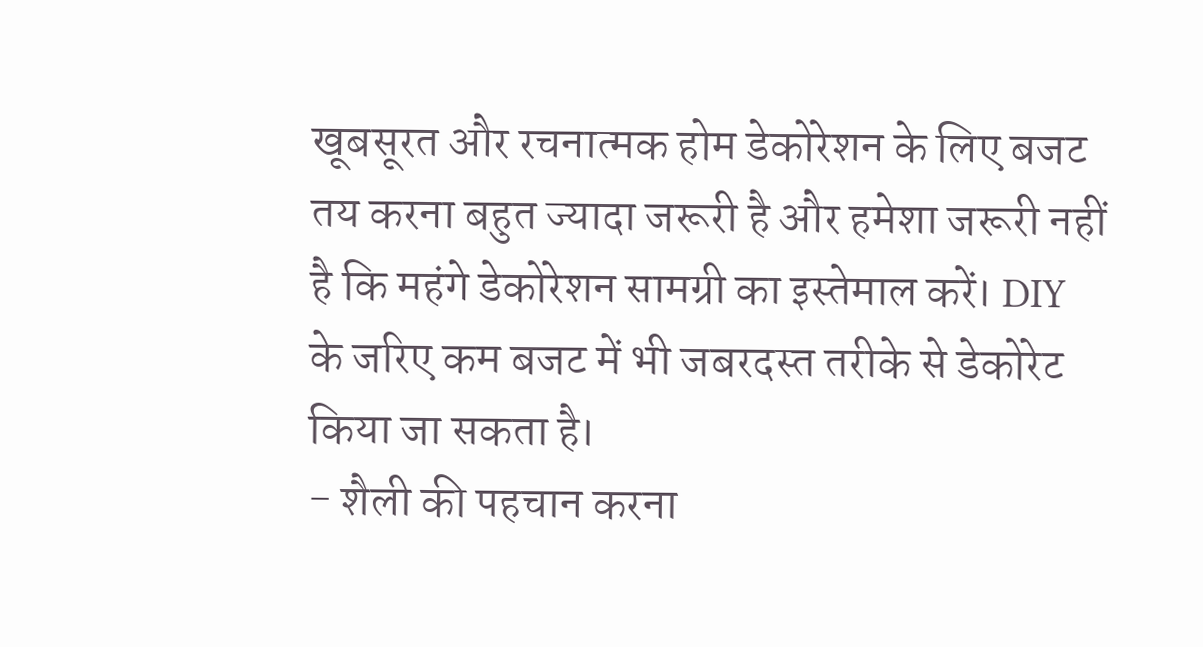खूबसूरत और रचनात्मक होम डेकोरेशन के लिए बजट तय करना बहुत ज्यादा जरूरी है और हमेशा जरूरी नहीं है कि महंगे डेकोरेशन सामग्री का इस्तेमाल करें। DIY के जरिए कम बजट में भी जबरदस्त तरीके से डेकोरेट किया जा सकता है।
- शैली की पहचान करना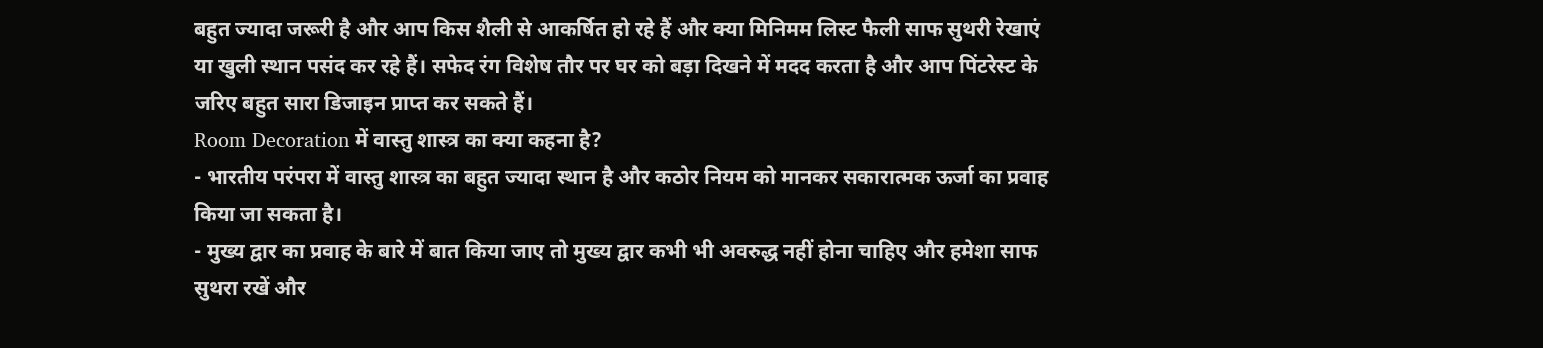बहुत ज्यादा जरूरी है और आप किस शैली से आकर्षित हो रहे हैं और क्या मिनिमम लिस्ट फैली साफ सुथरी रेखाएं या खुली स्थान पसंद कर रहे हैं। सफेद रंग विशेष तौर पर घर को बड़ा दिखने में मदद करता है और आप पिंटरेस्ट के जरिए बहुत सारा डिजाइन प्राप्त कर सकते हैं।
Room Decoration में वास्तु शास्त्र का क्या कहना है?
- भारतीय परंपरा में वास्तु शास्त्र का बहुत ज्यादा स्थान है और कठोर नियम को मानकर सकारात्मक ऊर्जा का प्रवाह किया जा सकता है।
- मुख्य द्वार का प्रवाह के बारे में बात किया जाए तो मुख्य द्वार कभी भी अवरुद्ध नहीं होना चाहिए और हमेशा साफ सुथरा रखें और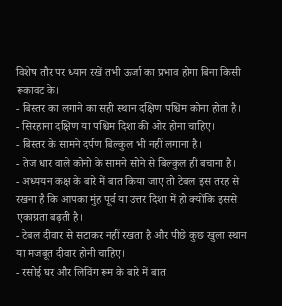विशेष तौर पर ध्यान रखें तभी ऊर्जा का प्रभाव होगा बिना किसी रूकावट के।
- बिस्तर का लगाने का सही स्थान दक्षिण पश्चिम कोना होता है।
- सिरहाना दक्षिण या पश्चिम दिशा की ओर होना चाहिए।
- बिस्तर के सामने दर्पण बिल्कुल भी नहीं लगाना है।
- तेज धार वाले कोनो के सामने सोने से बिल्कुल ही बचाना है।
- अध्ययन कक्ष के बारे में बात किया जाए तो टेबल इस तरह से रखना है कि आपका मुंह पूर्व या उत्तर दिशा में हो क्योंकि इससे एकाग्रता बढ़ती है।
- टेबल दीवार से सटाकर नहीं रखता है और पीछे कुछ खुला स्थान या मजबूत दीवार होनी चाहिए।
- रसोई घर और लिविंग रूम के बारे में बात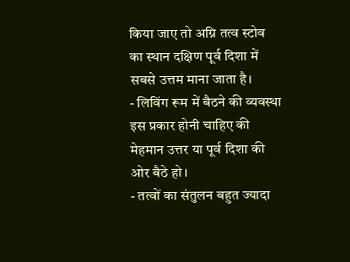किया जाए तो अग्नि तत्व स्टोव का स्थान दक्षिण पूर्व दिशा में सबसे उत्तम माना जाता है।
- लिविंग रूम में बैठने की व्यवस्था इस प्रकार होनी चाहिए की मेहमान उत्तर या पूर्व दिशा की ओर बैठे हो।
- तत्वों का संतुलन बहुत ज्यादा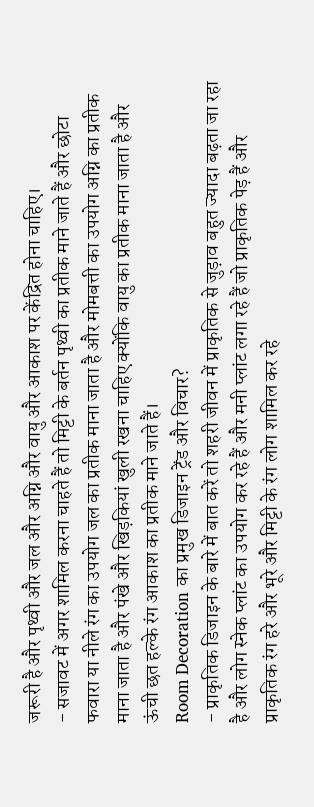जरूरी है और पृथ्वी और जल और अग्नि और वायु और आकाश पर केंद्रित होना चाहिए।
- सजावट में अगर शामिल करना चाहते हैं तो मिट्टी के बर्तन पृथ्वी का प्रतीक माने जाते हैं और छोटा फवारा या नीले रंग का उपयोग जल का प्रतीक माना जाता है और मोमबत्ती का उपयोग अग्नि का प्रतीक माना जाता है और पंखे और खिड़कियां खुली रखना चाहिए क्योंकि वायु का प्रतीक माना जाता है और ऊंची छत हल्के रंग आकाश का प्रतीक माने जाते हैं।
Room Decoration का प्रमुख डिजाइन ट्रेंड और विचार?
- प्राकृतिक डिजाइन के बारे में बात करें तो शहरी जीवन में प्राकृतिक से जुड़ाव बहुत ज्यादा बढ़ता जा रहा है और लोग स्नेक प्लांट का उपयोग कर रहे हैं और मनी प्लांट लगा रहे हैं जो प्राकृतिक पेड़ हैं और प्राकृतिक रंग हरे और भूरे और मिट्टी के रंग लोग शामिल कर रहे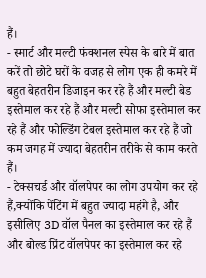हैं।
- स्मार्ट और मल्टी फंक्शनल स्पेस के बारे में बात करें तो छोटे घरों के वजह से लोग एक ही कमरे में बहुत बेहतरीन डिजाइन कर रहे हैं और मल्टी बेड इस्तेमाल कर रहे हैं और मल्टी सोफा इस्तेमाल कर रहे हैं और फोल्डिंग टेबल इस्तेमाल कर रहे हैं जो कम जगह में ज्यादा बेहतरीन तरीके से काम करते हैं।
- टेक्सचर्ड और वॉलपेपर का लोग उपयोग कर रहे हैं,क्योंकि पेंटिंग में बहुत ज्यादा महंगे है, और इसीलिए 3D वॉल पैनल का इस्तेमाल कर रहे हैं और बोल्ड प्रिंट वॉलपेपर का इस्तेमाल कर रहे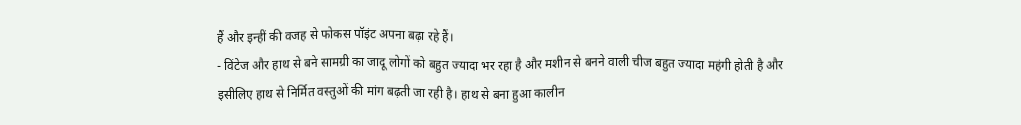हैं और इन्हीं की वजह से फोकस पॉइंट अपना बढ़ा रहे हैं।
- विंटेज और हाथ से बने सामग्री का जादू लोगों को बहुत ज्यादा भर रहा है और मशीन से बनने वाली चीज बहुत ज्यादा महंगी होती है और इसीलिए हाथ से निर्मित वस्तुओं की मांग बढ़ती जा रही है। हाथ से बना हुआ कालीन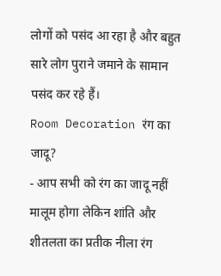लोगों को पसंद आ रहा है और बहुत सारे लोग पुराने जमाने के सामान पसंद कर रहे हैं।
Room Decoration रंग का जादू?
- आप सभी को रंग का जादू नहीं मालूम होगा लेकिन शांति और शीतलता का प्रतीक नीला रंग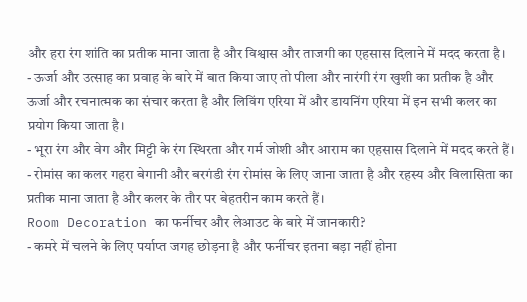और हरा रंग शांति का प्रतीक माना जाता है और विश्वास और ताजगी का एहसास दिलाने में मदद करता है।
- ऊर्जा और उत्साह का प्रवाह के बारे में बात किया जाए तो पीला और नारंगी रंग खुशी का प्रतीक है और ऊर्जा और रचनात्मक का संचार करता है और लिविंग एरिया में और डायनिंग एरिया में इन सभी कलर का प्रयोग किया जाता है।
- भूरा रंग और वेग और मिट्टी के रंग स्थिरता और गर्म जोशी और आराम का एहसास दिलाने में मदद करते हैं।
- रोमांस का कलर गहरा बेगानी और बरगंडी रंग रोमांस के लिए जाना जाता है और रहस्य और विलासिता का प्रतीक माना जाता है और कलर के तौर पर बेहतरीन काम करते हैं।
Room Decoration का फर्नीचर और लेआउट के बारे में जानकारी?
- कमरे में चलने के लिए पर्याप्त जगह छोड़ना है और फर्नीचर इतना बड़ा नहीं होना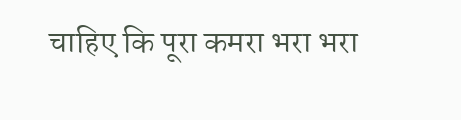चाहिए कि पूरा कमरा भरा भरा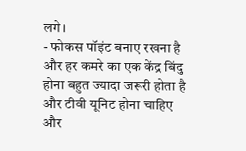लगे।
- फोकस पॉइंट बनाए रखना है और हर कमरे का एक केंद्र बिंदु होना बहुत ज्यादा जरूरी होता है और टीवी यूनिट होना चाहिए और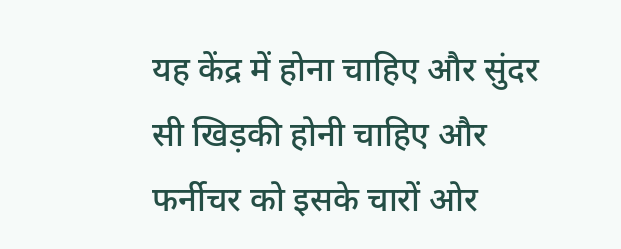यह केंद्र में होना चाहिए और सुंदर सी खिड़की होनी चाहिए और फर्नीचर को इसके चारों ओर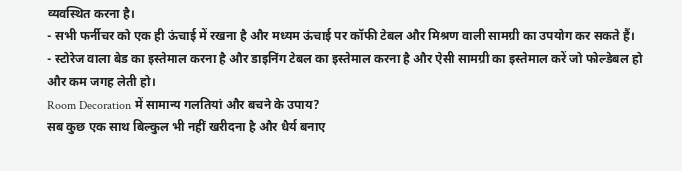व्यवस्थित करना है।
- सभी फर्नीचर को एक ही ऊंचाई में रखना है और मध्यम ऊंचाई पर कॉफी टेबल और मिश्रण वाली सामग्री का उपयोग कर सकते हैं।
- स्टोरेज वाला बेड का इस्तेमाल करना है और डाइनिंग टेबल का इस्तेमाल करना है और ऐसी सामग्री का इस्तेमाल करें जो फोल्डेबल हो और कम जगह लेती हो।
Room Decoration में सामान्य गलतियां और बचने के उपाय?
सब कुछ एक साथ बिल्कुल भी नहीं खरीदना है और धैर्य बनाए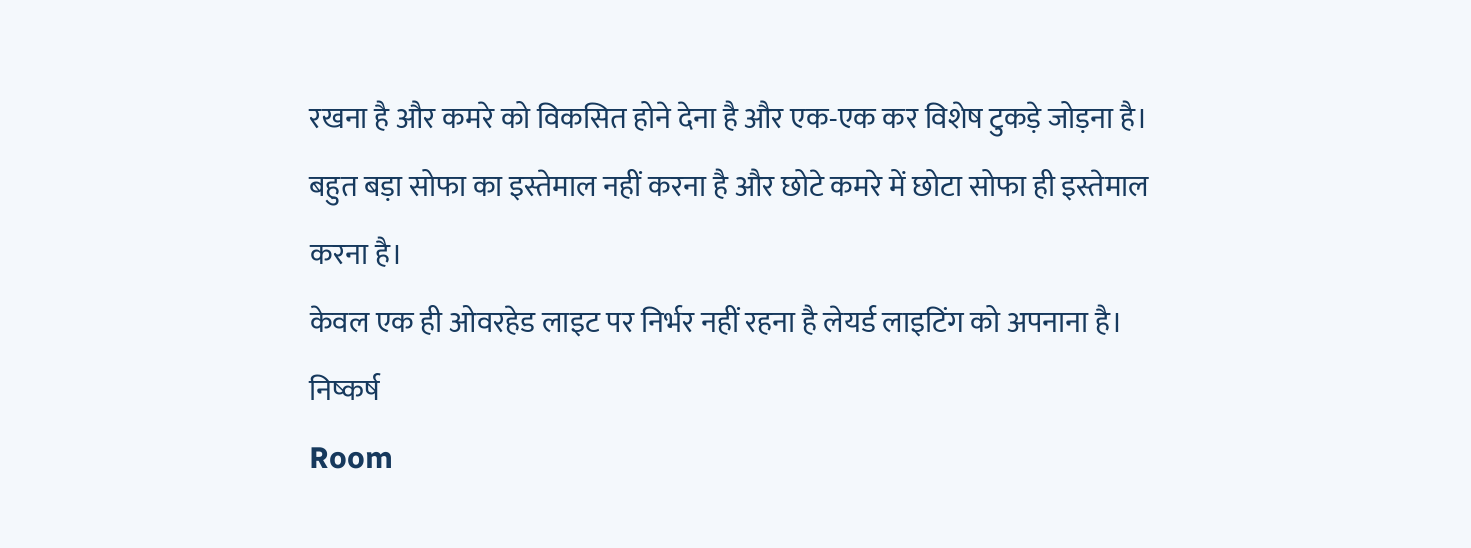रखना है और कमरे को विकसित होने देना है और एक-एक कर विशेष टुकड़े जोड़ना है।
बहुत बड़ा सोफा का इस्तेमाल नहीं करना है और छोटे कमरे में छोटा सोफा ही इस्तेमाल करना है।
केवल एक ही ओवरहेड लाइट पर निर्भर नहीं रहना है लेयर्ड लाइटिंग को अपनाना है।
निष्कर्ष
Room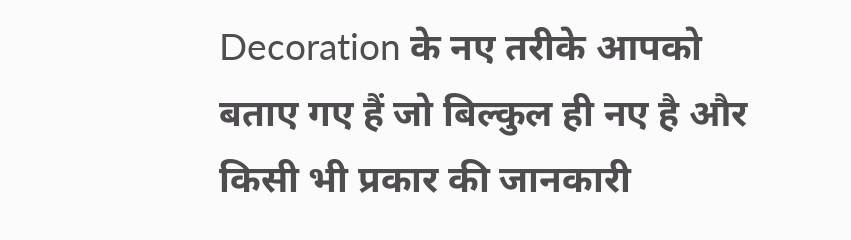Decoration के नए तरीके आपको बताए गए हैं जो बिल्कुल ही नए है और किसी भी प्रकार की जानकारी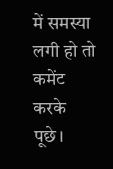में समस्या लगी हो तो कमेंट करके पूछे।